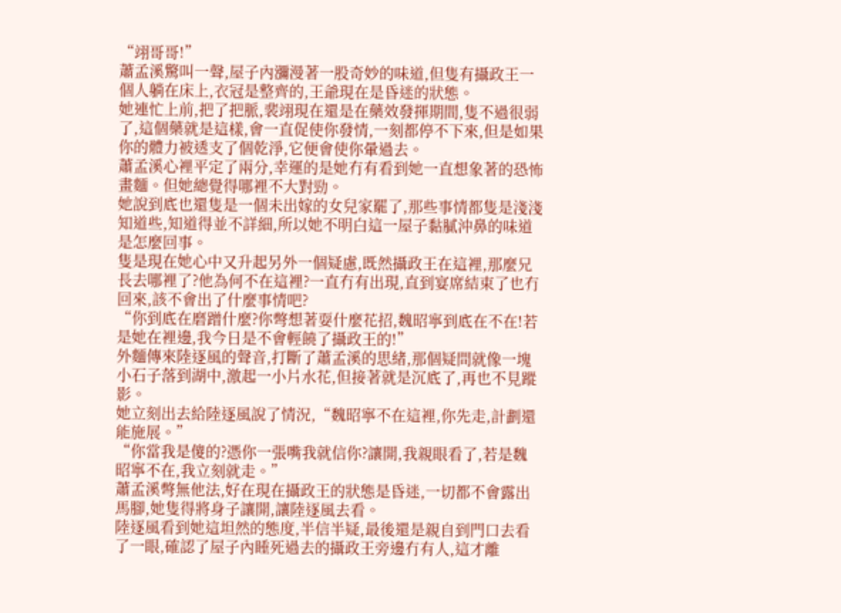“翊哥哥!”
蕭孟溪驚叫一聲,屋子內瀰漫著一股奇妙的味道,但隻有攝政王一個人躺在床上,衣冠是整齊的,王爺現在是昏迷的狀態。
她連忙上前,把了把脈,裴翊現在還是在藥效發揮期間,隻不過很弱了,這個藥就是這樣,會一直促使你發情,一刻都停不下來,但是如果你的體力被透支了個乾淨,它便會使你暈過去。
蕭孟溪心裡平定了兩分,幸運的是她冇有看到她一直想象著的恐怖畫麵。但她總覺得哪裡不大對勁。
她說到底也還隻是一個未出嫁的女兒家罷了,那些事情都隻是淺淺知道些,知道得並不詳細,所以她不明白這一屋子黏膩沖鼻的味道是怎麼回事。
隻是現在她心中又升起另外一個疑慮,既然攝政王在這裡,那麼兄長去哪裡了?他為何不在這裡?一直冇有出現,直到宴席結束了也冇回來,該不會出了什麼事情吧?
“你到底在磨蹭什麼?你彆想著耍什麼花招,魏昭寧到底在不在!若是她在裡邊,我今日是不會輕饒了攝政王的!”
外麵傳來陸逐風的聲音,打斷了蕭孟溪的思緒,那個疑問就像一塊小石子落到湖中,激起一小片水花,但接著就是沉底了,再也不見蹤影。
她立刻出去給陸逐風說了情況,“魏昭寧不在這裡,你先走,計劃還能施展。”
“你當我是傻的?憑你一張嘴我就信你?讓開,我親眼看了,若是魏昭寧不在,我立刻就走。”
蕭孟溪彆無他法,好在現在攝政王的狀態是昏迷,一切都不會露出馬腳,她隻得將身子讓開,讓陸逐風去看。
陸逐風看到她這坦然的態度,半信半疑,最後還是親自到門口去看了一眼,確認了屋子內睡死過去的攝政王旁邊冇有人,這才離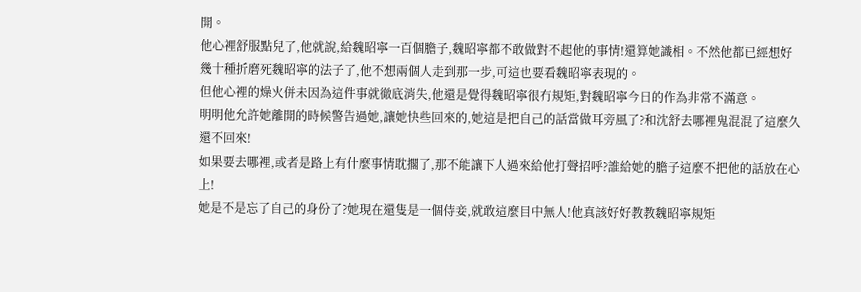開。
他心裡舒服點兒了,他就說,給魏昭寧一百個膽子,魏昭寧都不敢做對不起他的事情!還算她識相。不然他都已經想好幾十種折磨死魏昭寧的法子了,他不想兩個人走到那一步,可這也要看魏昭寧表現的。
但他心裡的燥火併未因為這件事就徹底消失,他還是覺得魏昭寧很冇規矩,對魏昭寧今日的作為非常不滿意。
明明他允許她離開的時候警告過她,讓她快些回來的,她這是把自己的話當做耳旁風了?和沈舒去哪裡鬼混混了這麼久還不回來!
如果要去哪裡,或者是路上有什麼事情耽擱了,那不能讓下人過來給他打聲招呼?誰給她的膽子這麼不把他的話放在心上!
她是不是忘了自己的身份了?她現在還隻是一個侍妾,就敢這麼目中無人!他真該好好教教魏昭寧規矩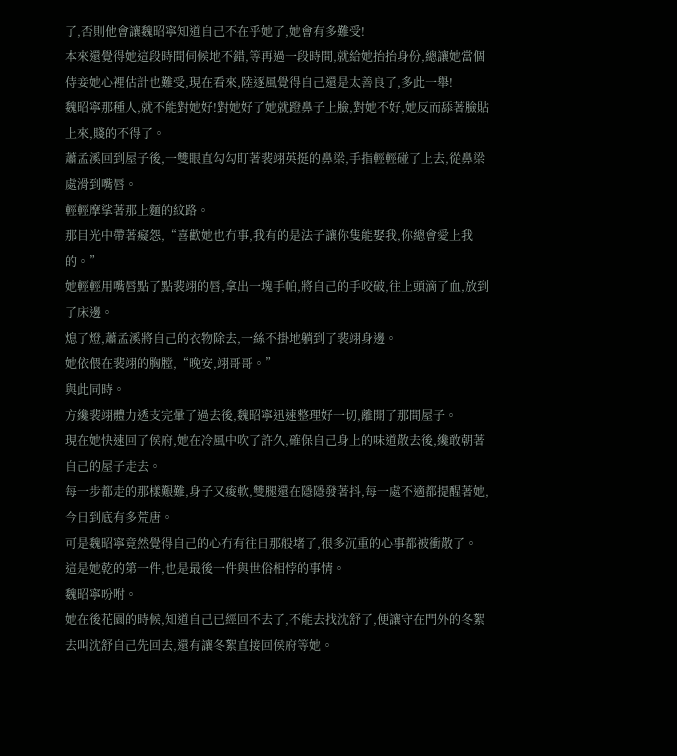了,否則他會讓魏昭寧知道自己不在乎她了,她會有多難受!
本來還覺得她這段時間伺候地不錯,等再過一段時間,就給她抬抬身份,總讓她當個侍妾她心裡估計也難受,現在看來,陸逐風覺得自己還是太善良了,多此一舉!
魏昭寧那種人,就不能對她好!對她好了她就蹬鼻子上臉,對她不好,她反而舔著臉貼上來,賤的不得了。
蕭孟溪回到屋子後,一雙眼直勾勾盯著裴翊英挺的鼻梁,手指輕輕碰了上去,從鼻梁處滑到嘴唇。
輕輕摩挲著那上麵的紋路。
那目光中帶著癡怨,“喜歡她也冇事,我有的是法子讓你隻能娶我,你總會愛上我的。”
她輕輕用嘴唇點了點裴翊的唇,拿出一塊手帕,將自己的手咬破,往上頭滴了血,放到了床邊。
熄了燈,蕭孟溪將自己的衣物除去,一絲不掛地躺到了裴翊身邊。
她依偎在裴翊的胸膛,“晚安,翊哥哥。”
與此同時。
方纔裴翊體力透支完暈了過去後,魏昭寧迅速整理好一切,離開了那間屋子。
現在她快速回了侯府,她在冷風中吹了許久,確保自己身上的味道散去後,纔敢朝著自己的屋子走去。
每一步都走的那樣艱難,身子又痠軟,雙腿還在隱隱發著抖,每一處不適都提醒著她,今日到底有多荒唐。
可是魏昭寧竟然覺得自己的心冇有往日那般堵了,很多沉重的心事都被衝散了。
這是她乾的第一件,也是最後一件與世俗相悖的事情。
魏昭寧吩咐。
她在後花園的時候,知道自己已經回不去了,不能去找沈舒了,便讓守在門外的冬絮去叫沈舒自己先回去,還有讓冬絮直接回侯府等她。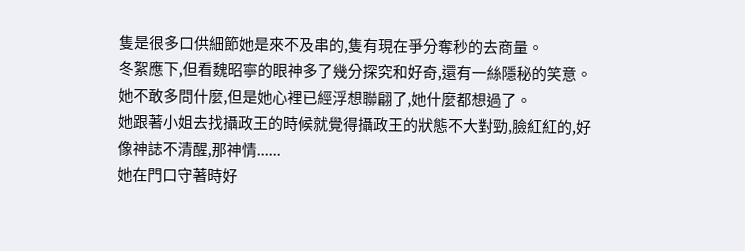隻是很多口供細節她是來不及串的,隻有現在爭分奪秒的去商量。
冬絮應下,但看魏昭寧的眼神多了幾分探究和好奇,還有一絲隱秘的笑意。
她不敢多問什麼,但是她心裡已經浮想聯翩了,她什麼都想過了。
她跟著小姐去找攝政王的時候就覺得攝政王的狀態不大對勁,臉紅紅的,好像神誌不清醒,那神情......
她在門口守著時好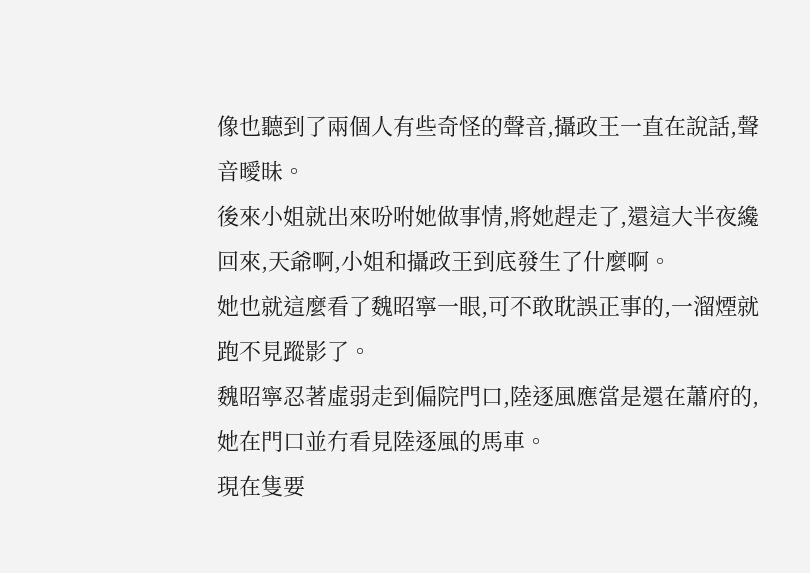像也聽到了兩個人有些奇怪的聲音,攝政王一直在說話,聲音曖昧。
後來小姐就出來吩咐她做事情,將她趕走了,還這大半夜纔回來,天爺啊,小姐和攝政王到底發生了什麼啊。
她也就這麼看了魏昭寧一眼,可不敢耽誤正事的,一溜煙就跑不見蹤影了。
魏昭寧忍著虛弱走到偏院門口,陸逐風應當是還在蕭府的,她在門口並冇看見陸逐風的馬車。
現在隻要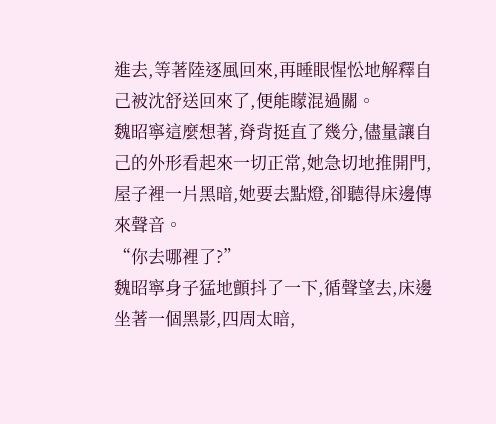進去,等著陸逐風回來,再睡眼惺忪地解釋自己被沈舒送回來了,便能矇混過關。
魏昭寧這麼想著,脊背挺直了幾分,儘量讓自己的外形看起來一切正常,她急切地推開門,屋子裡一片黑暗,她要去點燈,卻聽得床邊傳來聲音。
“你去哪裡了?”
魏昭寧身子猛地顫抖了一下,循聲望去,床邊坐著一個黑影,四周太暗,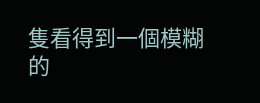隻看得到一個模糊的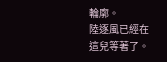輪廓。
陸逐風已經在這兒等著了。